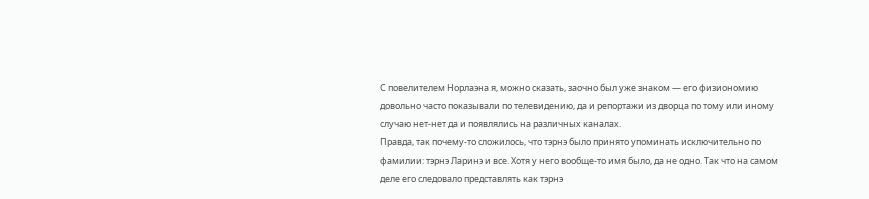С повелителем Норлаэна я, можно сказать, заочно был уже знаком — его физиономию довольно часто показывали по телевидению, да и репортажи из дворца по тому или иному случаю нет-нет да и появлялись на различных каналах.
Правда, так почему-то сложилось, что тэрнэ было принято упоминать исключительно по фамилии: тэрнэ Ларинэ и все. Хотя у него вообще-то имя было, да не одно. Так что на самом деле его следовало представлять как тэрнэ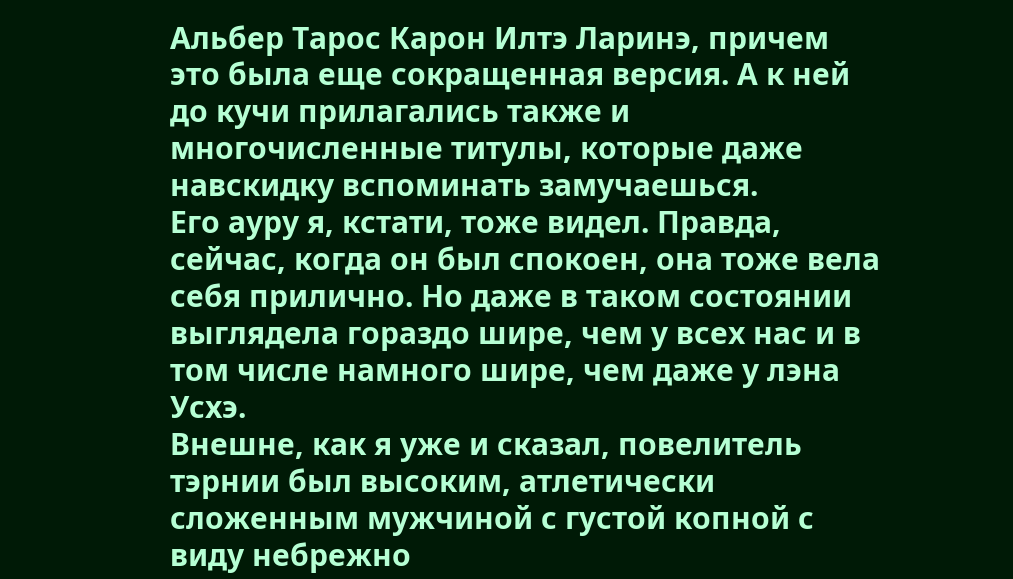Альбер Тарос Карон Илтэ Ларинэ, причем это была еще сокращенная версия. А к ней до кучи прилагались также и многочисленные титулы, которые даже навскидку вспоминать замучаешься.
Его ауру я, кстати, тоже видел. Правда, сейчас, когда он был спокоен, она тоже вела себя прилично. Но даже в таком состоянии выглядела гораздо шире, чем у всех нас и в том числе намного шире, чем даже у лэна Усхэ.
Внешне, как я уже и сказал, повелитель тэрнии был высоким, атлетически сложенным мужчиной с густой копной с виду небрежно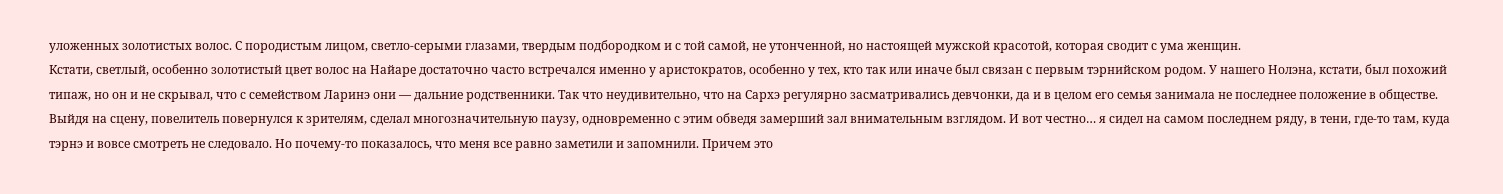уложенных золотистых волос. С породистым лицом, светло-серыми глазами, твердым подбородком и с той самой, не утонченной, но настоящей мужской красотой, которая сводит с ума женщин.
Кстати, светлый, особенно золотистый цвет волос на Найаре достаточно часто встречался именно у аристократов, особенно у тех, кто так или иначе был связан с первым тэрнийском родом. У нашего Нолэна, кстати, был похожий типаж, но он и не скрывал, что с семейством Ларинэ они — дальние родственники. Так что неудивительно, что на Сархэ регулярно засматривались девчонки, да и в целом его семья занимала не последнее положение в обществе.
Выйдя на сцену, повелитель повернулся к зрителям, сделал многозначительную паузу, одновременно с этим обведя замерший зал внимательным взглядом. И вот честно… я сидел на самом последнем ряду, в тени, где-то там, куда тэрнэ и вовсе смотреть не следовало. Но почему-то показалось, что меня все равно заметили и запомнили. Причем это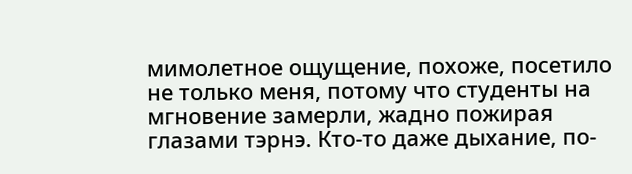мимолетное ощущение, похоже, посетило не только меня, потому что студенты на мгновение замерли, жадно пожирая глазами тэрнэ. Кто-то даже дыхание, по-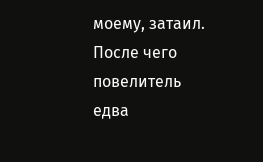моему, затаил. После чего повелитель едва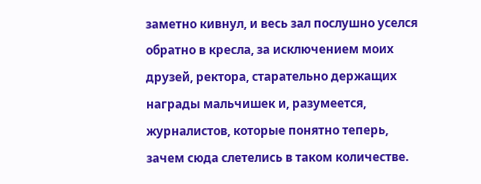заметно кивнул, и весь зал послушно уселся обратно в кресла, за исключением моих друзей, ректора, старательно держащих награды мальчишек и, разумеется, журналистов, которые понятно теперь, зачем сюда слетелись в таком количестве.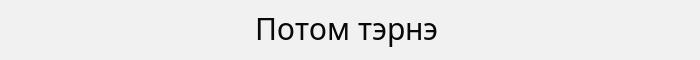Потом тэрнэ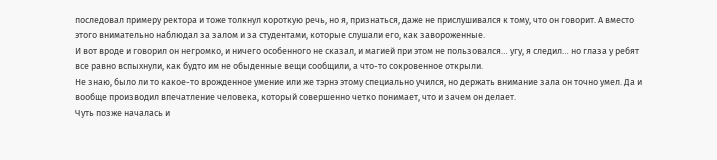последовал примеру ректора и тоже толкнул короткую речь, но я, признаться, даже не прислушивался к тому, что он говорит. А вместо этого внимательно наблюдал за залом и за студентами, которые слушали его, как завороженные.
И вот вроде и говорил он негромко, и ничего особенного не сказал, и магией при этом не пользовался… угу, я следил… но глаза у ребят все равно вспыхнули, как будто им не обыденные вещи сообщили, а что-то сокровенное открыли.
Не знаю, было ли то какое-то врожденное умение или же тэрнэ этому специально учился, но держать внимание зала он точно умел. Да и вообще производил впечатление человека, который совершенно четко понимает, что и зачем он делает.
Чуть позже началась и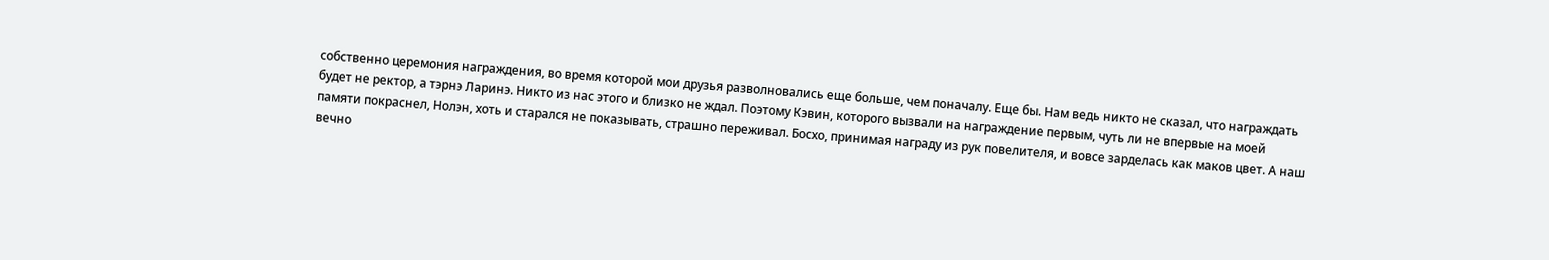собственно церемония награждения, во время которой мои друзья разволновались еще больше, чем поначалу. Еще бы. Нам ведь никто не сказал, что награждать будет не ректор, а тэрнэ Ларинэ. Никто из нас этого и близко не ждал. Поэтому Кэвин, которого вызвали на награждение первым, чуть ли не впервые на моей памяти покраснел, Нолэн, хоть и старался не показывать, страшно переживал. Босхо, принимая награду из рук повелителя, и вовсе зарделась как маков цвет. А наш вечно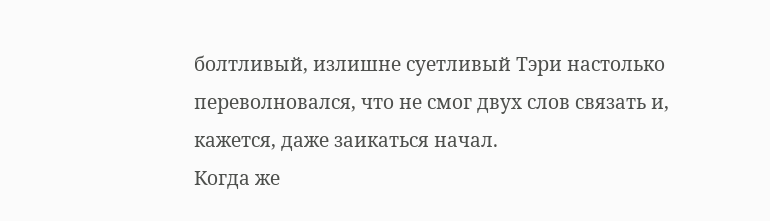болтливый, излишне суетливый Тэри настолько переволновался, что не смог двух слов связать и, кажется, даже заикаться начал.
Когда же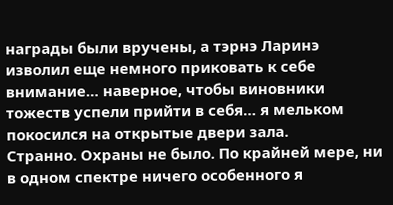награды были вручены, а тэрнэ Ларинэ изволил еще немного приковать к себе внимание… наверное, чтобы виновники тожеств успели прийти в себя… я мельком покосился на открытые двери зала.
Странно. Охраны не было. По крайней мере, ни в одном спектре ничего особенного я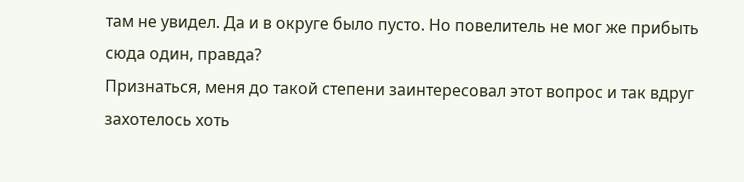там не увидел. Да и в округе было пусто. Но повелитель не мог же прибыть сюда один, правда?
Признаться, меня до такой степени заинтересовал этот вопрос и так вдруг захотелось хоть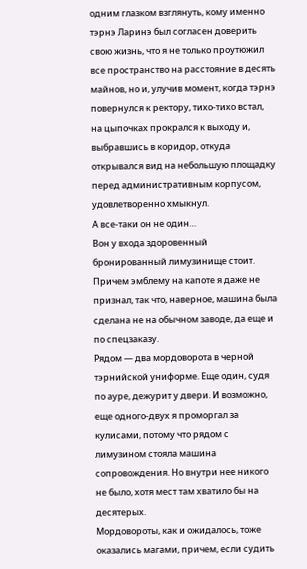одним глазком взглянуть, кому именно тэрнэ Ларинэ был согласен доверить свою жизнь, что я не только проутюжил все пространство на расстояние в десять майнов, но и, улучив момент, когда тэрнэ повернулся к ректору, тихо-тихо встал, на цыпочках прокрался к выходу и, выбравшись в коридор, откуда открывался вид на небольшую площадку перед административным корпусом, удовлетворенно хмыкнул.
А все-таки он не один…
Вон у входа здоровенный бронированный лимузинище стоит. Причем эмблему на капоте я даже не признал, так что, наверное, машина была сделана не на обычном заводе, да еще и по спецзаказу.
Рядом — два мордоворота в черной тэрнийской униформе. Еще один, судя по ауре, дежурит у двери. И возможно, еще одного-двух я проморгал за кулисами, потому что рядом с лимузином стояла машина сопровождения. Но внутри нее никого не было, хотя мест там хватило бы на десятерых.
Мордовороты, как и ожидалось, тоже оказались магами, причем, если судить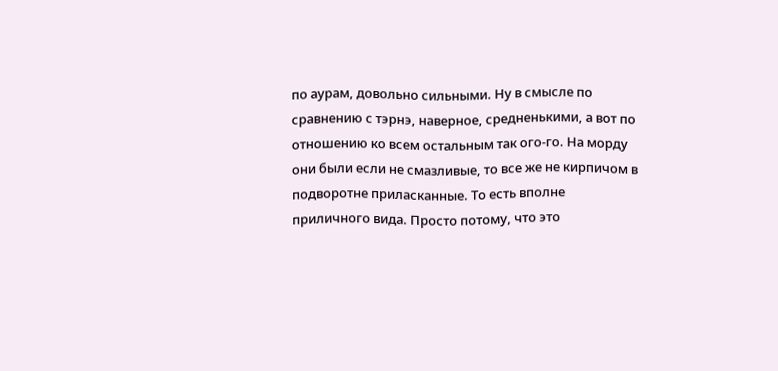по аурам, довольно сильными. Ну в смысле по сравнению с тэрнэ, наверное, средненькими, а вот по отношению ко всем остальным так ого-го. На морду они были если не смазливые, то все же не кирпичом в подворотне приласканные. То есть вполне приличного вида. Просто потому, что это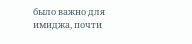было важно для имиджа, почти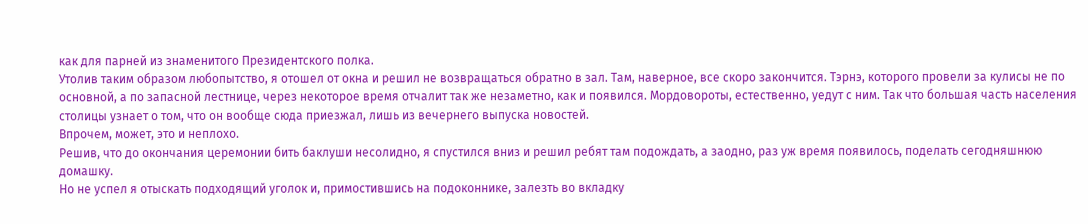как для парней из знаменитого Президентского полка.
Утолив таким образом любопытство, я отошел от окна и решил не возвращаться обратно в зал. Там, наверное, все скоро закончится. Тэрнэ, которого провели за кулисы не по основной, а по запасной лестнице, через некоторое время отчалит так же незаметно, как и появился. Мордовороты, естественно, уедут с ним. Так что большая часть населения столицы узнает о том, что он вообще сюда приезжал, лишь из вечернего выпуска новостей.
Впрочем, может, это и неплохо.
Решив, что до окончания церемонии бить баклуши несолидно, я спустился вниз и решил ребят там подождать, а заодно, раз уж время появилось, поделать сегодняшнюю домашку.
Но не успел я отыскать подходящий уголок и, примостившись на подоконнике, залезть во вкладку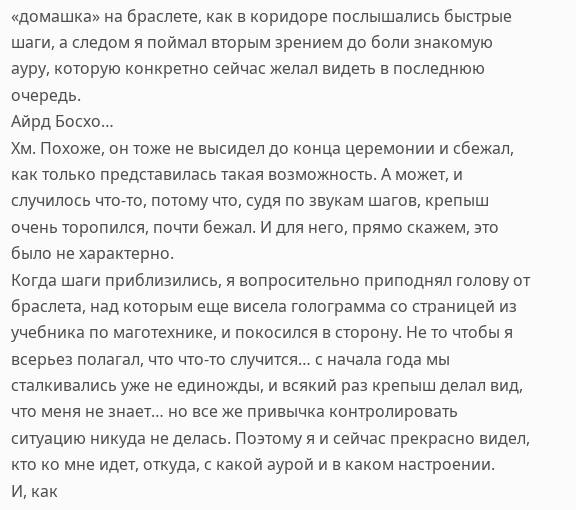«домашка» на браслете, как в коридоре послышались быстрые шаги, а следом я поймал вторым зрением до боли знакомую ауру, которую конкретно сейчас желал видеть в последнюю очередь.
Айрд Босхо…
Хм. Похоже, он тоже не высидел до конца церемонии и сбежал, как только представилась такая возможность. А может, и случилось что-то, потому что, судя по звукам шагов, крепыш очень торопился, почти бежал. И для него, прямо скажем, это было не характерно.
Когда шаги приблизились, я вопросительно приподнял голову от браслета, над которым еще висела голограмма со страницей из учебника по маготехнике, и покосился в сторону. Не то чтобы я всерьез полагал, что что-то случится… с начала года мы сталкивались уже не единожды, и всякий раз крепыш делал вид, что меня не знает… но все же привычка контролировать ситуацию никуда не делась. Поэтому я и сейчас прекрасно видел, кто ко мне идет, откуда, с какой аурой и в каком настроении.
И, как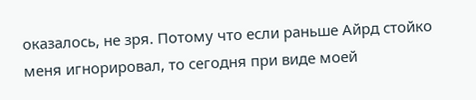оказалось, не зря. Потому что если раньше Айрд стойко меня игнорировал, то сегодня при виде моей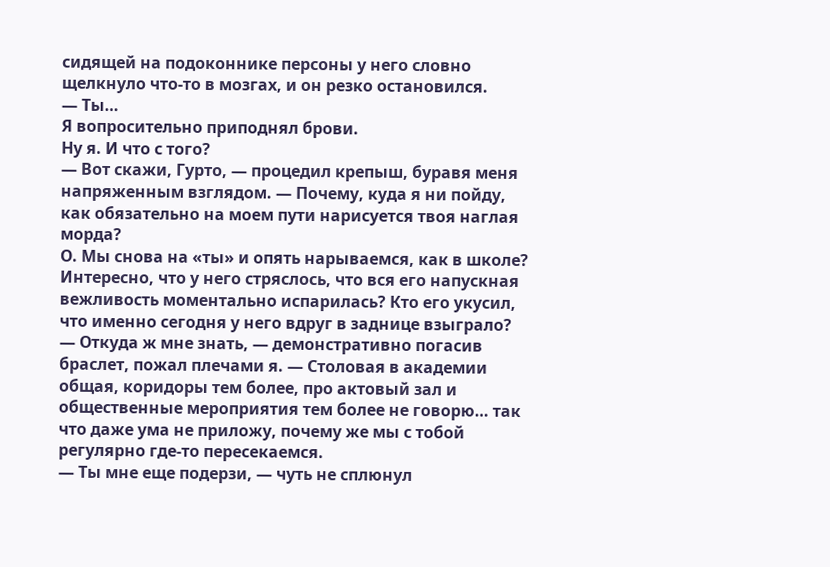сидящей на подоконнике персоны у него словно щелкнуло что-то в мозгах, и он резко остановился.
— Ты…
Я вопросительно приподнял брови.
Ну я. И что с того?
— Вот скажи, Гурто, — процедил крепыш, буравя меня напряженным взглядом. — Почему, куда я ни пойду, как обязательно на моем пути нарисуется твоя наглая морда?
О. Мы снова на «ты» и опять нарываемся, как в школе?
Интересно, что у него стряслось, что вся его напускная вежливость моментально испарилась? Кто его укусил, что именно сегодня у него вдруг в заднице взыграло?
— Откуда ж мне знать, — демонстративно погасив браслет, пожал плечами я. — Столовая в академии общая, коридоры тем более, про актовый зал и общественные мероприятия тем более не говорю… так что даже ума не приложу, почему же мы с тобой регулярно где-то пересекаемся.
— Ты мне еще подерзи, — чуть не сплюнул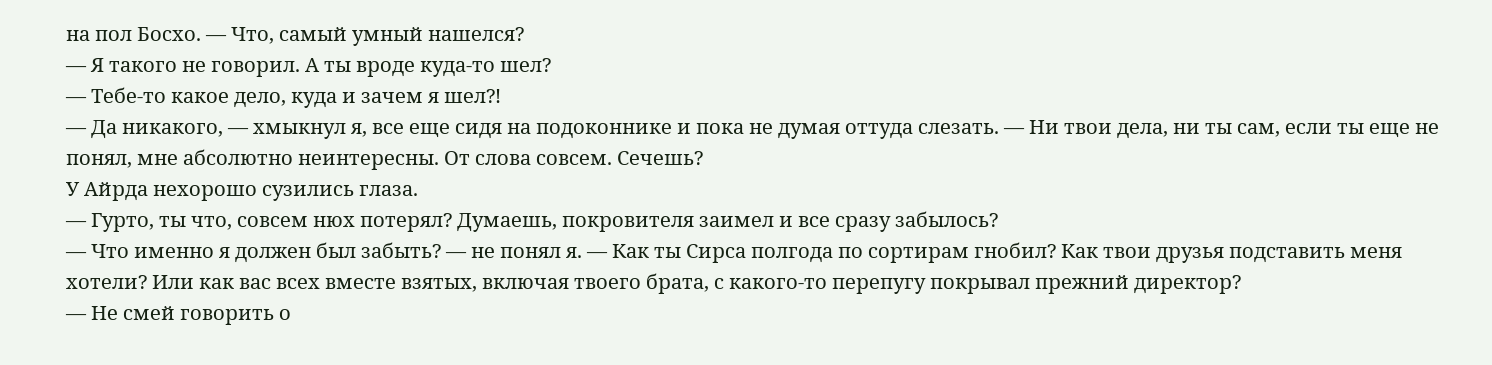на пол Босхо. — Что, самый умный нашелся?
— Я такого не говорил. А ты вроде куда-то шел?
— Тебе-то какое дело, куда и зачем я шел⁈
— Да никакого, — хмыкнул я, все еще сидя на подоконнике и пока не думая оттуда слезать. — Ни твои дела, ни ты сам, если ты еще не понял, мне абсолютно неинтересны. От слова совсем. Сечешь?
У Айрда нехорошо сузились глаза.
— Гурто, ты что, совсем нюх потерял? Думаешь, покровителя заимел и все сразу забылось?
— Что именно я должен был забыть? — не понял я. — Как ты Сирса полгода по сортирам гнобил? Как твои друзья подставить меня хотели? Или как вас всех вместе взятых, включая твоего брата, с какого-то перепугу покрывал прежний директор?
— Не смей говорить о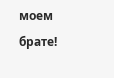моем брате!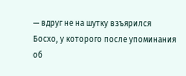— вдруг не на шутку взъярился Босхо, у которого после упоминания об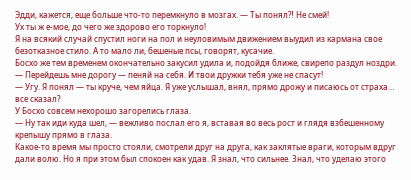Эдди, кажется, еще больше что-то перемкнуло в мозгах. — Ты понял⁈ Не смей!
Ух ты ж е-мое, до чего же здорово его торкнуло!
Я на всякий случай спустил ноги на пол и неуловимым движением выудил из кармана свое безотказное стило. А то мало ли, бешеные псы, говорят, кусачие.
Босхо же тем временем окончательно закусил удила и, подойдя ближе, свирепо раздул ноздри.
— Перейдешь мне дорогу — пеняй на себя. И твои дружки тебя уже не спасут!
— Угу. Я понял — ты круче, чем яйца. Я уже услышал, внял, прямо дрожу и писаюсь от страха… все сказал?
У Босхо совсем нехорошо загорелись глаза.
— Ну так иди куда шел, — вежливо послал его я, вставая во весь рост и глядя взбешенному крепышу прямо в глаза.
Какое-то время мы просто стояли, смотрели друг на друга, как заклятые враги, которым вдруг дали волю. Но я при этом был спокоен как удав. Я знал, что сильнее. Знал, что уделаю этого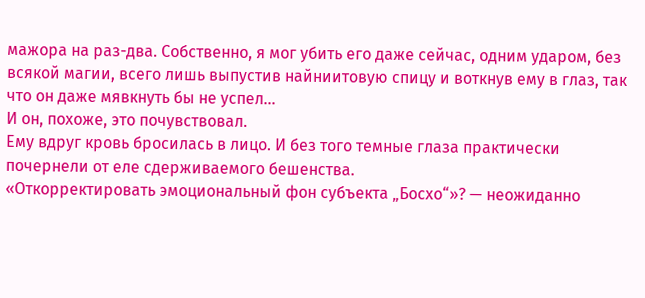мажора на раз-два. Собственно, я мог убить его даже сейчас, одним ударом, без всякой магии, всего лишь выпустив найниитовую спицу и воткнув ему в глаз, так что он даже мявкнуть бы не успел…
И он, похоже, это почувствовал.
Ему вдруг кровь бросилась в лицо. И без того темные глаза практически почернели от еле сдерживаемого бешенства.
«Откорректировать эмоциональный фон субъекта „Босхо“»? — неожиданно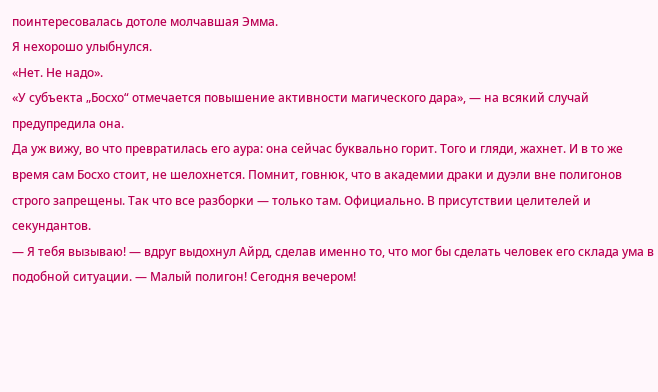поинтересовалась дотоле молчавшая Эмма.
Я нехорошо улыбнулся.
«Нет. Не надо».
«У субъекта „Босхо“ отмечается повышение активности магического дара», — на всякий случай предупредила она.
Да уж вижу, во что превратилась его аура: она сейчас буквально горит. Того и гляди, жахнет. И в то же время сам Босхо стоит, не шелохнется. Помнит, говнюк, что в академии драки и дуэли вне полигонов строго запрещены. Так что все разборки — только там. Официально. В присутствии целителей и секундантов.
— Я тебя вызываю! — вдруг выдохнул Айрд, сделав именно то, что мог бы сделать человек его склада ума в подобной ситуации. — Малый полигон! Сегодня вечером!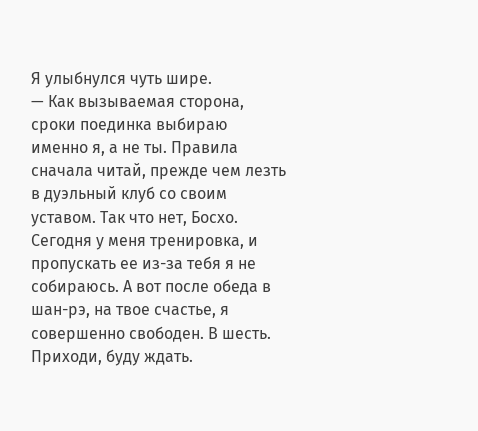Я улыбнулся чуть шире.
— Как вызываемая сторона, сроки поединка выбираю именно я, а не ты. Правила сначала читай, прежде чем лезть в дуэльный клуб со своим уставом. Так что нет, Босхо. Сегодня у меня тренировка, и пропускать ее из-за тебя я не собираюсь. А вот после обеда в шан-рэ, на твое счастье, я совершенно свободен. В шесть. Приходи, буду ждать.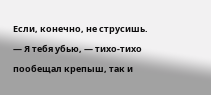Если, конечно, не струсишь.
— Я тебя убью, — тихо-тихо пообещал крепыш, так и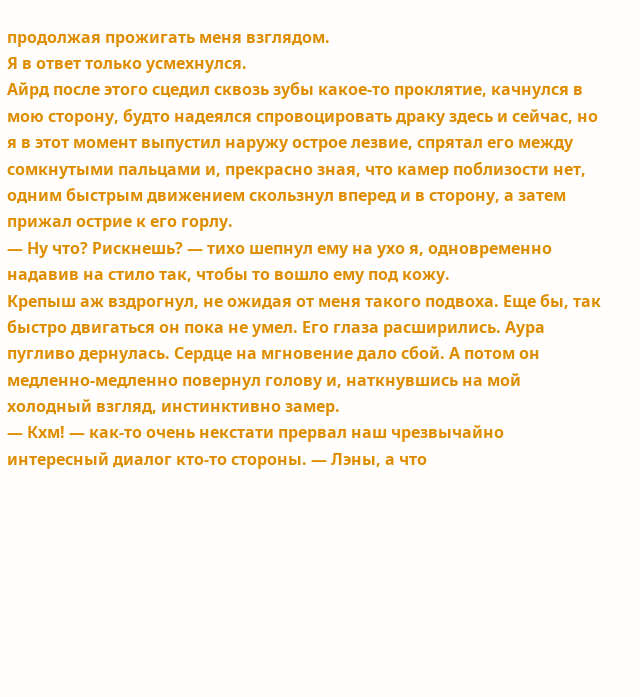продолжая прожигать меня взглядом.
Я в ответ только усмехнулся.
Айрд после этого сцедил сквозь зубы какое-то проклятие, качнулся в мою сторону, будто надеялся спровоцировать драку здесь и сейчас, но я в этот момент выпустил наружу острое лезвие, спрятал его между сомкнутыми пальцами и, прекрасно зная, что камер поблизости нет, одним быстрым движением скользнул вперед и в сторону, а затем прижал острие к его горлу.
— Ну что? Рискнешь? — тихо шепнул ему на ухо я, одновременно надавив на стило так, чтобы то вошло ему под кожу.
Крепыш аж вздрогнул, не ожидая от меня такого подвоха. Еще бы, так быстро двигаться он пока не умел. Его глаза расширились. Аура пугливо дернулась. Сердце на мгновение дало сбой. А потом он медленно-медленно повернул голову и, наткнувшись на мой холодный взгляд, инстинктивно замер.
— Кхм! — как-то очень некстати прервал наш чрезвычайно интересный диалог кто-то стороны. — Лэны, а что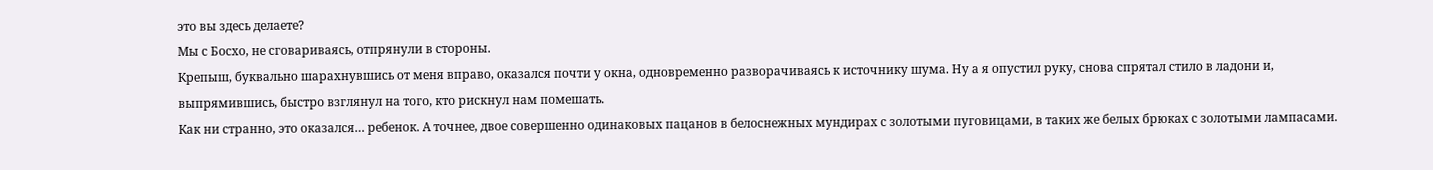это вы здесь делаете?
Мы с Босхо, не сговариваясь, отпрянули в стороны.
Крепыш, буквально шарахнувшись от меня вправо, оказался почти у окна, одновременно разворачиваясь к источнику шума. Ну а я опустил руку, снова спрятал стило в ладони и, выпрямившись, быстро взглянул на того, кто рискнул нам помешать.
Как ни странно, это оказался… ребенок. А точнее, двое совершенно одинаковых пацанов в белоснежных мундирах с золотыми пуговицами, в таких же белых брюках с золотыми лампасами.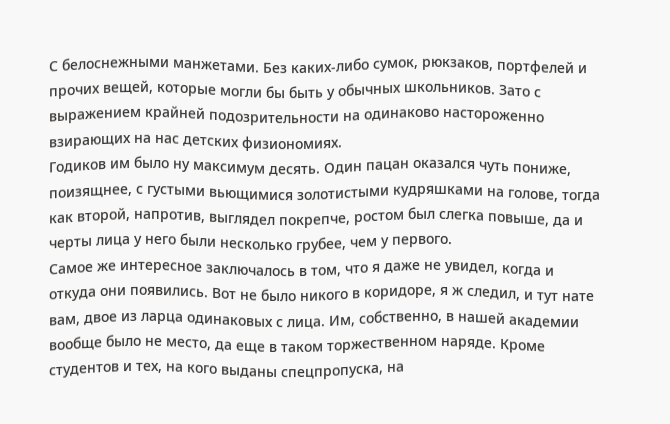С белоснежными манжетами. Без каких-либо сумок, рюкзаков, портфелей и прочих вещей, которые могли бы быть у обычных школьников. Зато с выражением крайней подозрительности на одинаково настороженно взирающих на нас детских физиономиях.
Годиков им было ну максимум десять. Один пацан оказался чуть пониже, поизящнее, с густыми вьющимися золотистыми кудряшками на голове, тогда как второй, напротив, выглядел покрепче, ростом был слегка повыше, да и черты лица у него были несколько грубее, чем у первого.
Самое же интересное заключалось в том, что я даже не увидел, когда и откуда они появились. Вот не было никого в коридоре, я ж следил, и тут нате вам, двое из ларца одинаковых с лица. Им, собственно, в нашей академии вообще было не место, да еще в таком торжественном наряде. Кроме студентов и тех, на кого выданы спецпропуска, на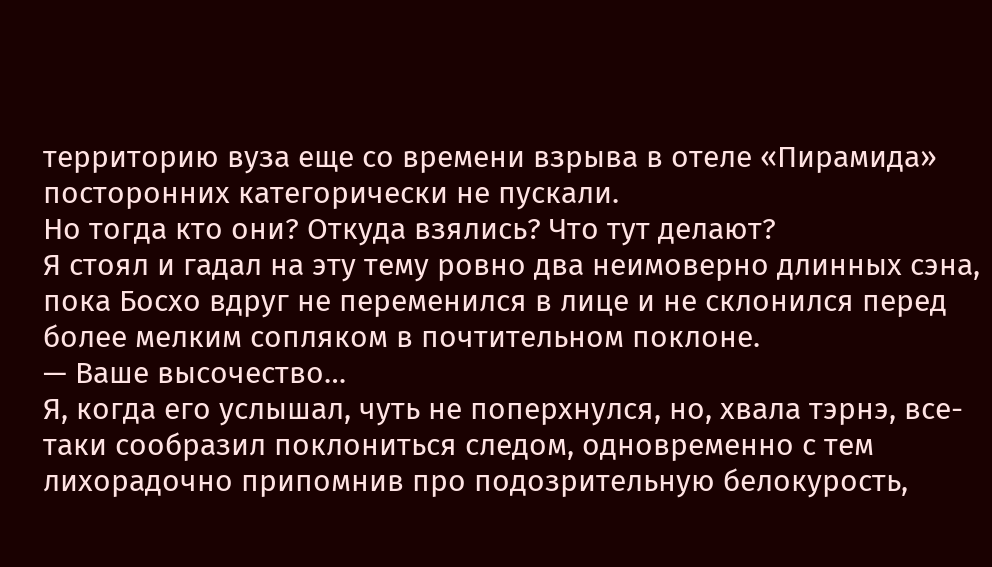территорию вуза еще со времени взрыва в отеле «Пирамида» посторонних категорически не пускали.
Но тогда кто они? Откуда взялись? Что тут делают?
Я стоял и гадал на эту тему ровно два неимоверно длинных сэна, пока Босхо вдруг не переменился в лице и не склонился перед более мелким сопляком в почтительном поклоне.
— Ваше высочество…
Я, когда его услышал, чуть не поперхнулся, но, хвала тэрнэ, все-таки сообразил поклониться следом, одновременно с тем лихорадочно припомнив про подозрительную белокурость,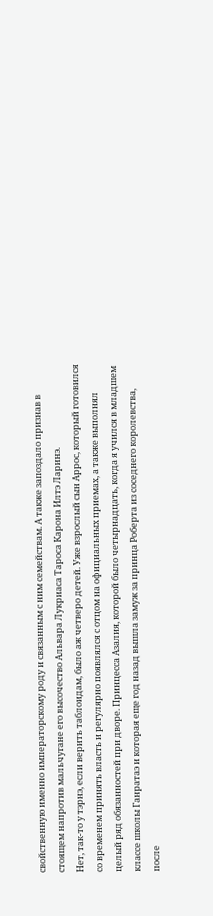свойственную именно императорскому роду и связанным с ним семействам. А также запоздало признав в стоящем напротив мальчугане его высочество Альвара Лукриаса Тароса Карона Илтэ Ларинэ.
Нет, так-то у тэрнэ, если верить таблоидам, было аж четверо детей. Уже взрослый сын Аррос, который готовился со временем принять власть и регулярно появлялся с отцом на официальных приемах, а также выполнял целый ряд обязанностей при дворе. Принцесса Азалия, которой было четырнадцать, когда я учился в младшем классе школы Ганратаэ и которая еще год назад вышла замуж за принца Роберта из соседнего королевства, после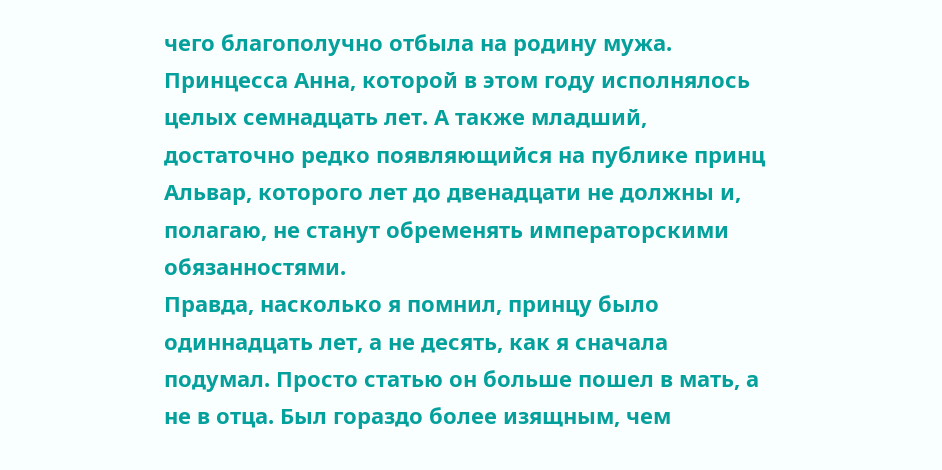чего благополучно отбыла на родину мужа. Принцесса Анна, которой в этом году исполнялось целых семнадцать лет. А также младший, достаточно редко появляющийся на публике принц Альвар, которого лет до двенадцати не должны и, полагаю, не станут обременять императорскими обязанностями.
Правда, насколько я помнил, принцу было одиннадцать лет, а не десять, как я сначала подумал. Просто статью он больше пошел в мать, а не в отца. Был гораздо более изящным, чем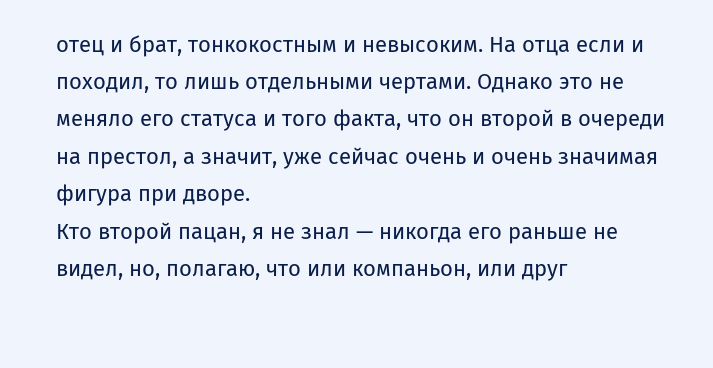отец и брат, тонкокостным и невысоким. На отца если и походил, то лишь отдельными чертами. Однако это не меняло его статуса и того факта, что он второй в очереди на престол, а значит, уже сейчас очень и очень значимая фигура при дворе.
Кто второй пацан, я не знал — никогда его раньше не видел, но, полагаю, что или компаньон, или друг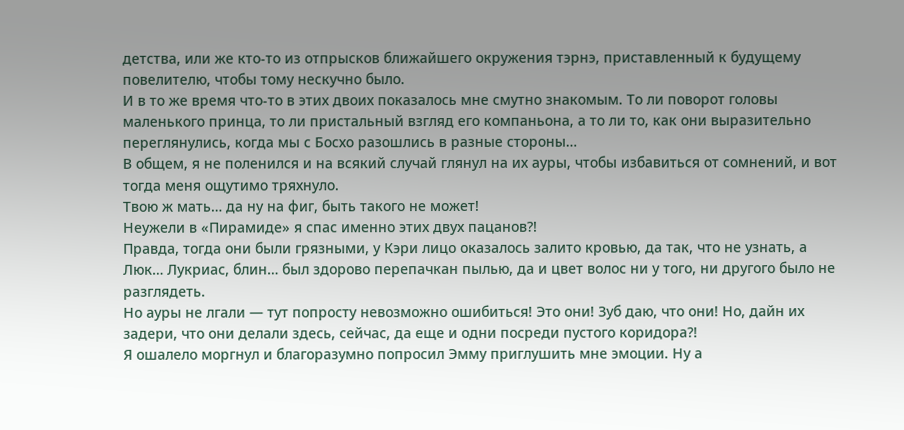детства, или же кто-то из отпрысков ближайшего окружения тэрнэ, приставленный к будущему повелителю, чтобы тому нескучно было.
И в то же время что-то в этих двоих показалось мне смутно знакомым. То ли поворот головы маленького принца, то ли пристальный взгляд его компаньона, а то ли то, как они выразительно переглянулись, когда мы с Босхо разошлись в разные стороны…
В общем, я не поленился и на всякий случай глянул на их ауры, чтобы избавиться от сомнений, и вот тогда меня ощутимо тряхнуло.
Твою ж мать… да ну на фиг, быть такого не может!
Неужели в «Пирамиде» я спас именно этих двух пацанов⁈
Правда, тогда они были грязными, у Кэри лицо оказалось залито кровью, да так, что не узнать, а Люк… Лукриас, блин… был здорово перепачкан пылью, да и цвет волос ни у того, ни другого было не разглядеть.
Но ауры не лгали — тут попросту невозможно ошибиться! Это они! Зуб даю, что они! Но, дайн их задери, что они делали здесь, сейчас, да еще и одни посреди пустого коридора⁈
Я ошалело моргнул и благоразумно попросил Эмму приглушить мне эмоции. Ну а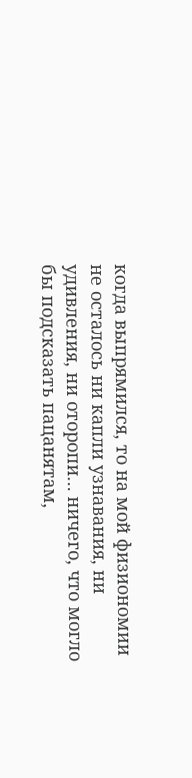когда выпрямился, то на мой физиономии не осталось ни капли узнавания, ни удивления, ни оторопи… ничего, что могло бы подсказать пацанятам,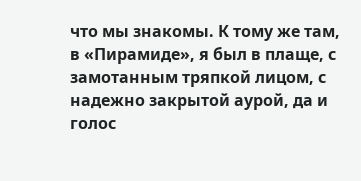что мы знакомы. К тому же там, в «Пирамиде», я был в плаще, с замотанным тряпкой лицом, с надежно закрытой аурой, да и голос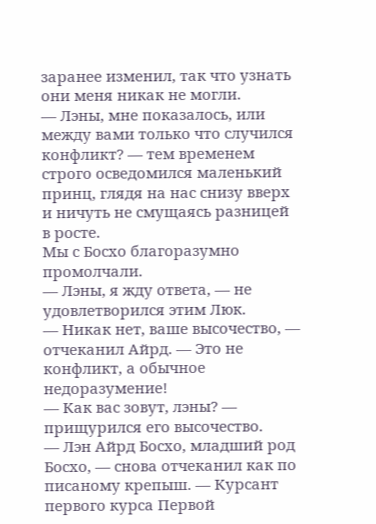заранее изменил, так что узнать они меня никак не могли.
— Лэны, мне показалось, или между вами только что случился конфликт? — тем временем строго осведомился маленький принц, глядя на нас снизу вверх и ничуть не смущаясь разницей в росте.
Мы с Босхо благоразумно промолчали.
— Лэны, я жду ответа, — не удовлетворился этим Люк.
— Никак нет, ваше высочество, — отчеканил Айрд. — Это не конфликт, а обычное недоразумение!
— Как вас зовут, лэны? — прищурился его высочество.
— Лэн Айрд Босхо, младший род Босхо, — снова отчеканил как по писаному крепыш. — Курсант первого курса Первой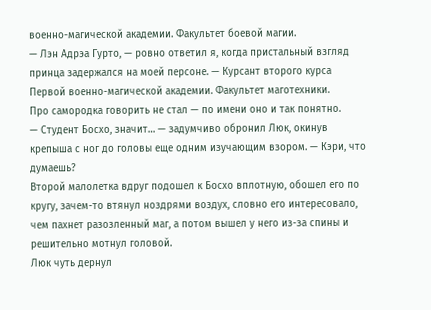военно-магической академии. Факультет боевой магии.
— Лэн Адрэа Гурто, — ровно ответил я, когда пристальный взгляд принца задержался на моей персоне. — Курсант второго курса Первой военно-магической академии. Факультет маготехники.
Про самородка говорить не стал — по имени оно и так понятно.
— Студент Босхо, значит… — задумчиво обронил Люк, окинув крепыша с ног до головы еще одним изучающим взором. — Кэри, что думаешь?
Второй малолетка вдруг подошел к Босхо вплотную, обошел его по кругу, зачем-то втянул ноздрями воздух, словно его интересовало, чем пахнет разозленный маг, а потом вышел у него из-за спины и решительно мотнул головой.
Люк чуть дернул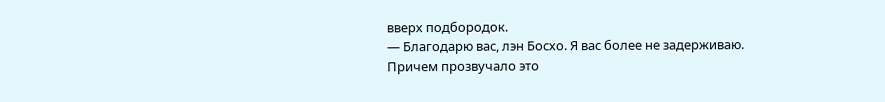вверх подбородок.
— Благодарю вас, лэн Босхо. Я вас более не задерживаю.
Причем прозвучало это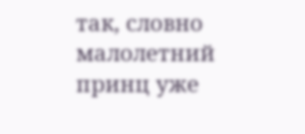так, словно малолетний принц уже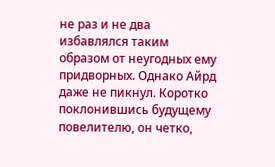не раз и не два избавлялся таким образом от неугодных ему придворных. Однако Айрд даже не пикнул. Коротко поклонившись будущему повелителю, он четко,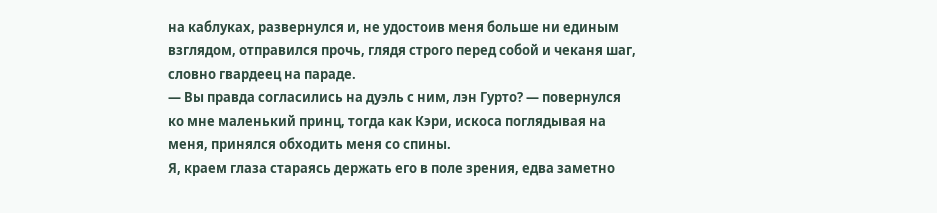на каблуках, развернулся и, не удостоив меня больше ни единым взглядом, отправился прочь, глядя строго перед собой и чеканя шаг, словно гвардеец на параде.
— Вы правда согласились на дуэль с ним, лэн Гурто? — повернулся ко мне маленький принц, тогда как Кэри, искоса поглядывая на меня, принялся обходить меня со спины.
Я, краем глаза стараясь держать его в поле зрения, едва заметно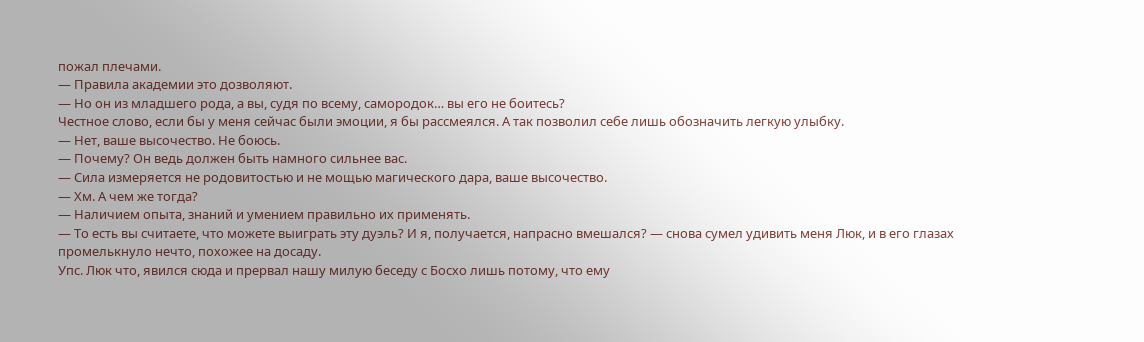пожал плечами.
— Правила академии это дозволяют.
— Но он из младшего рода, а вы, судя по всему, самородок… вы его не боитесь?
Честное слово, если бы у меня сейчас были эмоции, я бы рассмеялся. А так позволил себе лишь обозначить легкую улыбку.
— Нет, ваше высочество. Не боюсь.
— Почему? Он ведь должен быть намного сильнее вас.
— Сила измеряется не родовитостью и не мощью магического дара, ваше высочество.
— Хм. А чем же тогда?
— Наличием опыта, знаний и умением правильно их применять.
— То есть вы считаете, что можете выиграть эту дуэль? И я, получается, напрасно вмешался? — снова сумел удивить меня Люк, и в его глазах промелькнуло нечто, похожее на досаду.
Упс. Люк что, явился сюда и прервал нашу милую беседу с Босхо лишь потому, что ему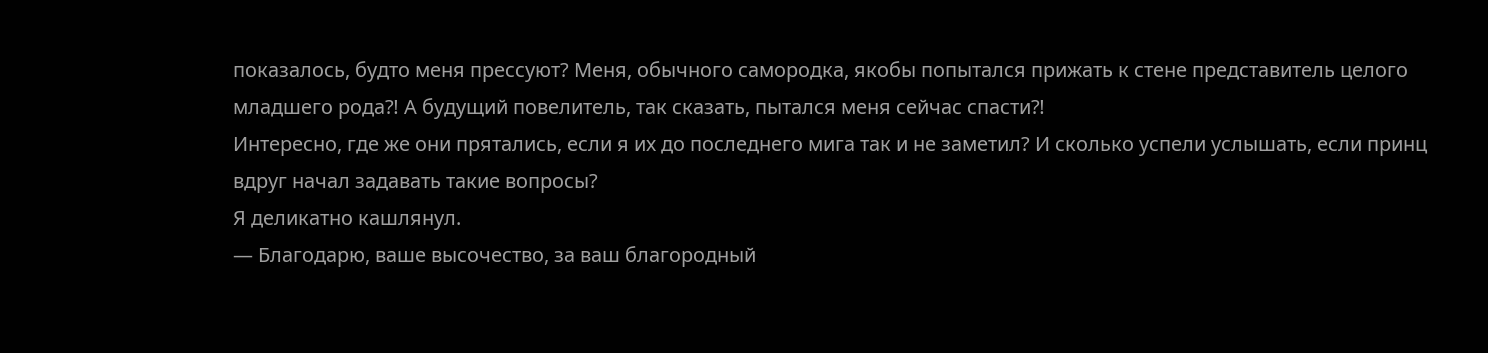показалось, будто меня прессуют? Меня, обычного самородка, якобы попытался прижать к стене представитель целого младшего рода⁈ А будущий повелитель, так сказать, пытался меня сейчас спасти⁈
Интересно, где же они прятались, если я их до последнего мига так и не заметил? И сколько успели услышать, если принц вдруг начал задавать такие вопросы?
Я деликатно кашлянул.
— Благодарю, ваше высочество, за ваш благородный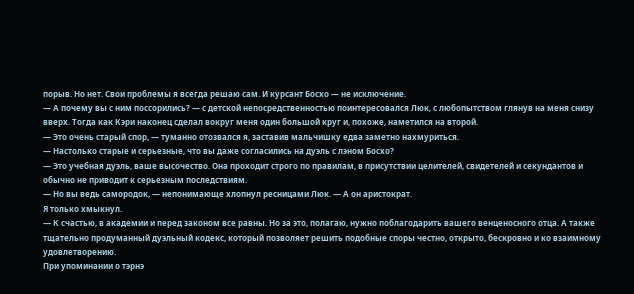порыв. Но нет. Свои проблемы я всегда решаю сам. И курсант Босхо — не исключение.
— А почему вы с ним поссорились? — с детской непосредственностью поинтересовался Люк, с любопытством глянув на меня снизу вверх. Тогда как Кэри наконец сделал вокруг меня один большой круг и, похоже, наметился на второй.
— Это очень старый спор, — туманно отозвался я, заставив мальчишку едва заметно нахмуриться.
— Настолько старые и серьезные, что вы даже согласились на дуэль с лэном Босхо?
— Это учебная дуэль, ваше высочество. Она проходит строго по правилам, в присутствии целителей, свидетелей и секундантов и обычно не приводит к серьезным последствиям.
— Но вы ведь самородок, — непонимающе хлопнул ресницами Люк. — А он аристократ.
Я только хмыкнул.
— К счастью, в академии и перед законом все равны. Но за это, полагаю, нужно поблагодарить вашего венценосного отца. А также тщательно продуманный дуэльный кодекс, который позволяет решить подобные споры честно, открыто, бескровно и ко взаимному удовлетворению.
При упоминании о тэрнэ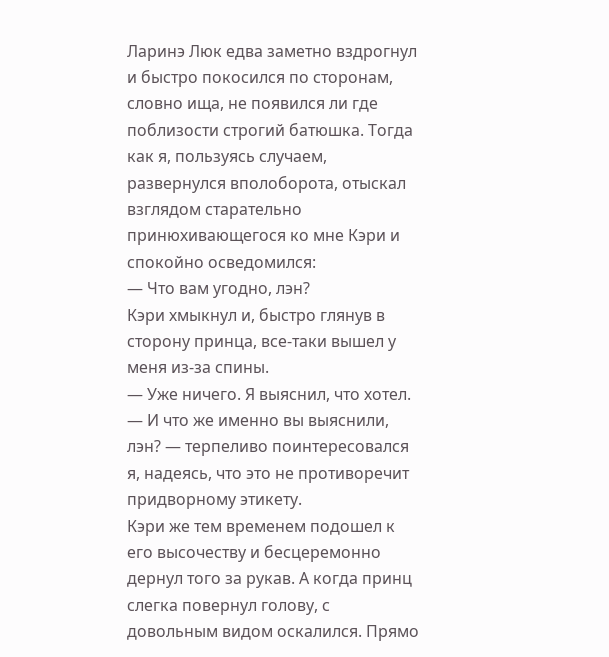Ларинэ Люк едва заметно вздрогнул и быстро покосился по сторонам, словно ища, не появился ли где поблизости строгий батюшка. Тогда как я, пользуясь случаем, развернулся вполоборота, отыскал взглядом старательно принюхивающегося ко мне Кэри и спокойно осведомился:
— Что вам угодно, лэн?
Кэри хмыкнул и, быстро глянув в сторону принца, все-таки вышел у меня из-за спины.
— Уже ничего. Я выяснил, что хотел.
— И что же именно вы выяснили, лэн? — терпеливо поинтересовался я, надеясь, что это не противоречит придворному этикету.
Кэри же тем временем подошел к его высочеству и бесцеремонно дернул того за рукав. А когда принц слегка повернул голову, с довольным видом оскалился. Прямо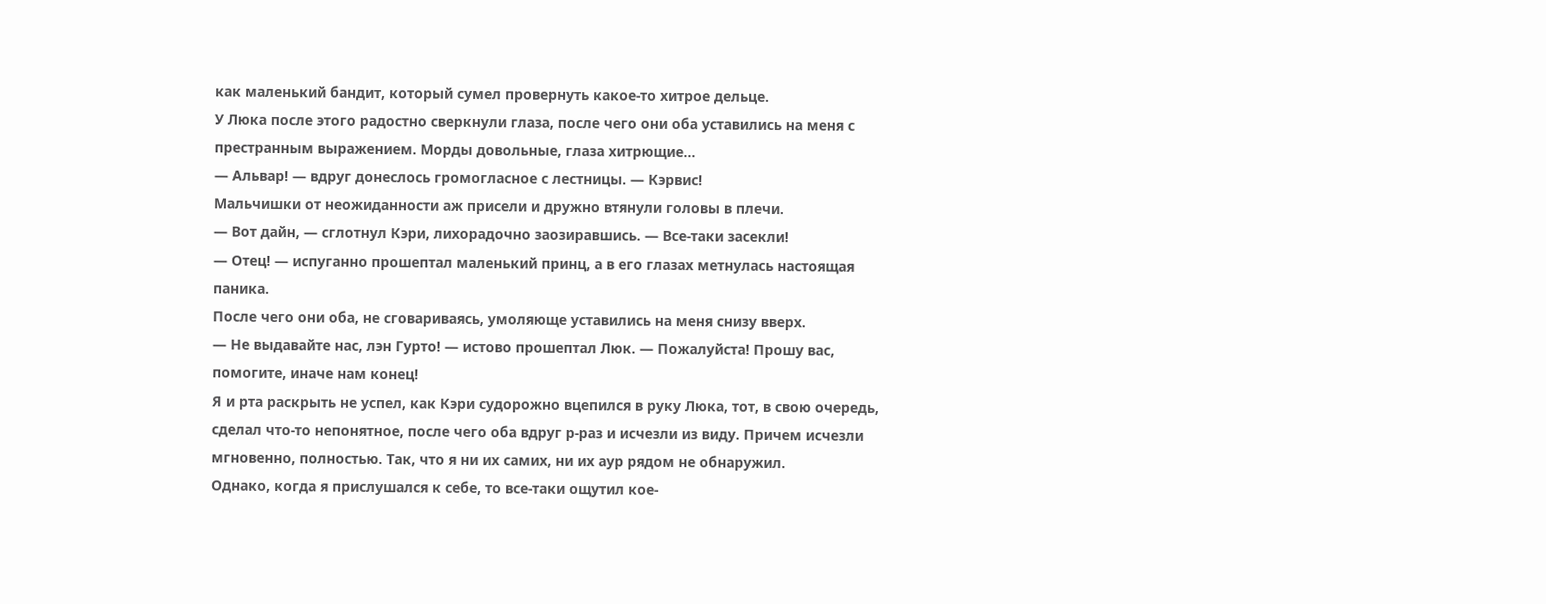как маленький бандит, который сумел провернуть какое-то хитрое дельце.
У Люка после этого радостно сверкнули глаза, после чего они оба уставились на меня с престранным выражением. Морды довольные, глаза хитрющие…
— Альвар! — вдруг донеслось громогласное с лестницы. — Кэрвис!
Мальчишки от неожиданности аж присели и дружно втянули головы в плечи.
— Вот дайн, — сглотнул Кэри, лихорадочно заозиравшись. — Все-таки засекли!
— Отец! — испуганно прошептал маленький принц, а в его глазах метнулась настоящая паника.
После чего они оба, не сговариваясь, умоляюще уставились на меня снизу вверх.
— Не выдавайте нас, лэн Гурто! — истово прошептал Люк. — Пожалуйста! Прошу вас, помогите, иначе нам конец!
Я и рта раскрыть не успел, как Кэри судорожно вцепился в руку Люка, тот, в свою очередь, сделал что-то непонятное, после чего оба вдруг р-раз и исчезли из виду. Причем исчезли мгновенно, полностью. Так, что я ни их самих, ни их аур рядом не обнаружил.
Однако, когда я прислушался к себе, то все-таки ощутил кое-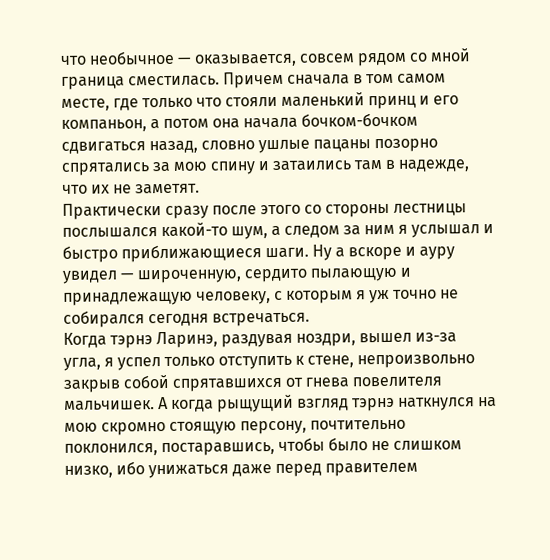что необычное — оказывается, совсем рядом со мной граница сместилась. Причем сначала в том самом месте, где только что стояли маленький принц и его компаньон, а потом она начала бочком-бочком сдвигаться назад, словно ушлые пацаны позорно спрятались за мою спину и затаились там в надежде, что их не заметят.
Практически сразу после этого со стороны лестницы послышался какой-то шум, а следом за ним я услышал и быстро приближающиеся шаги. Ну а вскоре и ауру увидел — широченную, сердито пылающую и принадлежащую человеку, с которым я уж точно не собирался сегодня встречаться.
Когда тэрнэ Ларинэ, раздувая ноздри, вышел из-за угла, я успел только отступить к стене, непроизвольно закрыв собой спрятавшихся от гнева повелителя мальчишек. А когда рыщущий взгляд тэрнэ наткнулся на мою скромно стоящую персону, почтительно поклонился, постаравшись, чтобы было не слишком низко, ибо унижаться даже перед правителем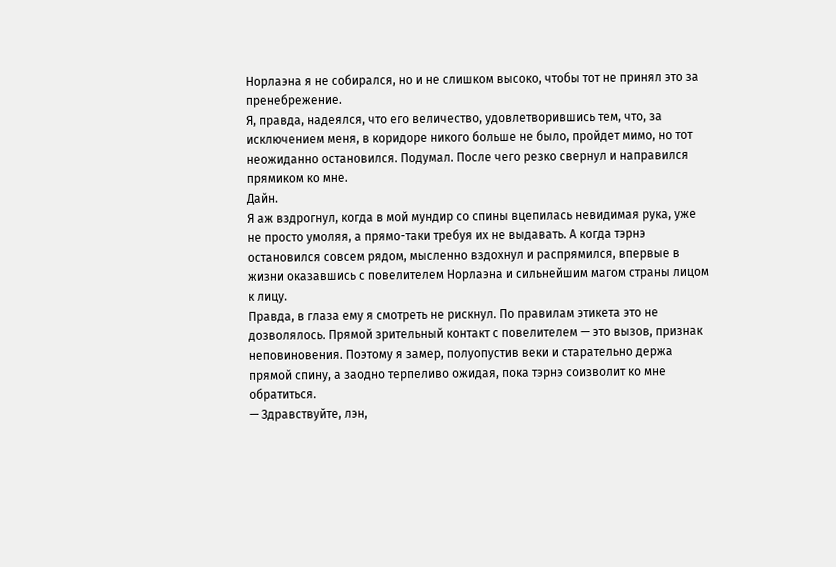Норлаэна я не собирался, но и не слишком высоко, чтобы тот не принял это за пренебрежение.
Я, правда, надеялся, что его величество, удовлетворившись тем, что, за исключением меня, в коридоре никого больше не было, пройдет мимо, но тот неожиданно остановился. Подумал. После чего резко свернул и направился прямиком ко мне.
Дайн.
Я аж вздрогнул, когда в мой мундир со спины вцепилась невидимая рука, уже не просто умоляя, а прямо-таки требуя их не выдавать. А когда тэрнэ остановился совсем рядом, мысленно вздохнул и распрямился, впервые в жизни оказавшись с повелителем Норлаэна и сильнейшим магом страны лицом к лицу.
Правда, в глаза ему я смотреть не рискнул. По правилам этикета это не дозволялось. Прямой зрительный контакт с повелителем — это вызов, признак неповиновения. Поэтому я замер, полуопустив веки и старательно держа прямой спину, а заодно терпеливо ожидая, пока тэрнэ соизволит ко мне обратиться.
— Здравствуйте, лэн,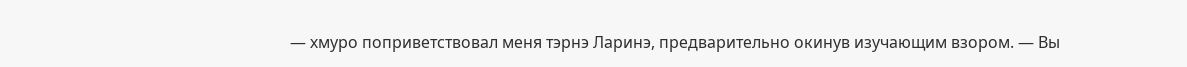— хмуро поприветствовал меня тэрнэ Ларинэ, предварительно окинув изучающим взором. — Вы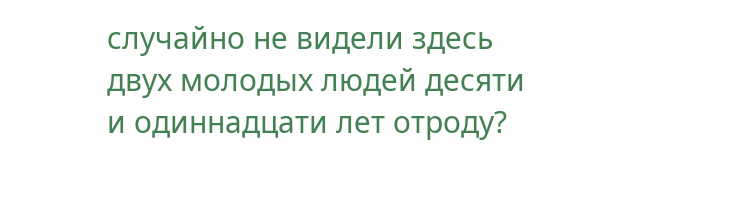случайно не видели здесь двух молодых людей десяти и одиннадцати лет отроду?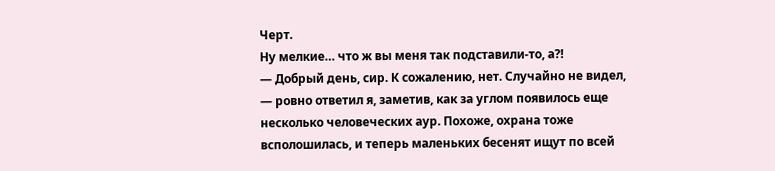Черт.
Ну мелкие… что ж вы меня так подставили-то, а⁈
— Добрый день, сир. К сожалению, нет. Случайно не видел, — ровно ответил я, заметив, как за углом появилось еще несколько человеческих аур. Похоже, охрана тоже всполошилась, и теперь маленьких бесенят ищут по всей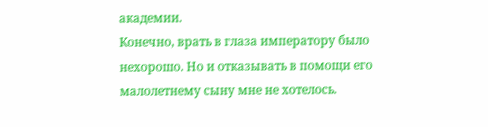академии.
Конечно, врать в глаза императору было нехорошо. Но и отказывать в помощи его малолетнему сыну мне не хотелось.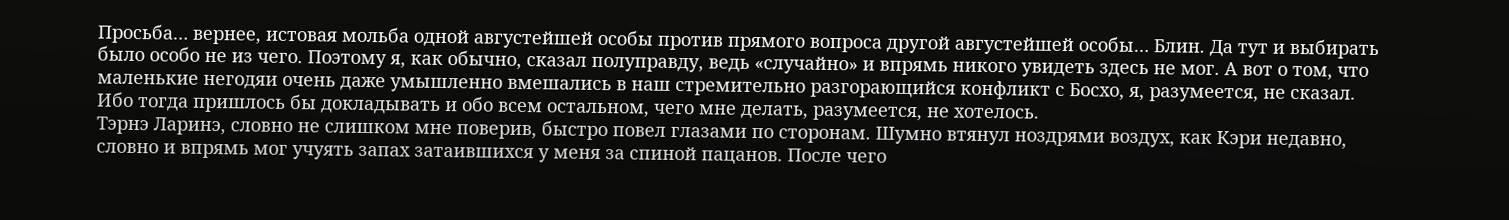Просьба… вернее, истовая мольба одной августейшей особы против прямого вопроса другой августейшей особы… Блин. Да тут и выбирать было особо не из чего. Поэтому я, как обычно, сказал полуправду, ведь «случайно» и впрямь никого увидеть здесь не мог. А вот о том, что маленькие негодяи очень даже умышленно вмешались в наш стремительно разгорающийся конфликт с Босхо, я, разумеется, не сказал. Ибо тогда пришлось бы докладывать и обо всем остальном, чего мне делать, разумеется, не хотелось.
Тэрнэ Ларинэ, словно не слишком мне поверив, быстро повел глазами по сторонам. Шумно втянул ноздрями воздух, как Кэри недавно, словно и впрямь мог учуять запах затаившихся у меня за спиной пацанов. После чего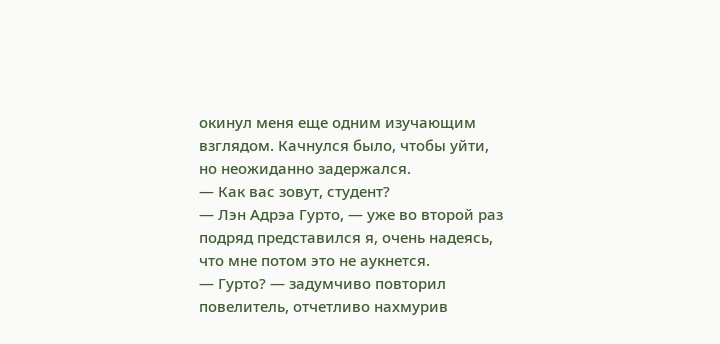окинул меня еще одним изучающим взглядом. Качнулся было, чтобы уйти, но неожиданно задержался.
— Как вас зовут, студент?
— Лэн Адрэа Гурто, — уже во второй раз подряд представился я, очень надеясь, что мне потом это не аукнется.
— Гурто? — задумчиво повторил повелитель, отчетливо нахмурив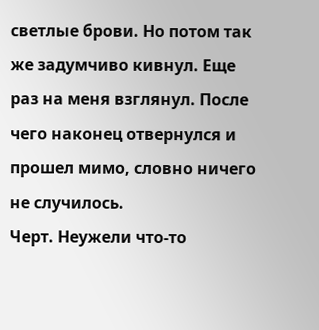светлые брови. Но потом так же задумчиво кивнул. Еще раз на меня взглянул. После чего наконец отвернулся и прошел мимо, словно ничего не случилось.
Черт. Неужели что-то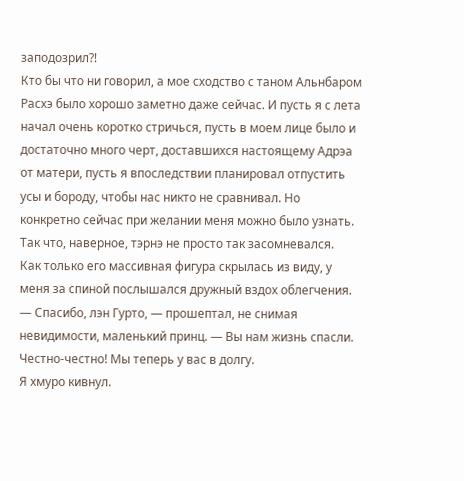заподозрил⁈
Кто бы что ни говорил, а мое сходство с таном Альнбаром Расхэ было хорошо заметно даже сейчас. И пусть я с лета начал очень коротко стричься, пусть в моем лице было и достаточно много черт, доставшихся настоящему Адрэа от матери, пусть я впоследствии планировал отпустить усы и бороду, чтобы нас никто не сравнивал. Но конкретно сейчас при желании меня можно было узнать. Так что, наверное, тэрнэ не просто так засомневался.
Как только его массивная фигура скрылась из виду, у меня за спиной послышался дружный вздох облегчения.
— Спасибо, лэн Гурто, — прошептал, не снимая невидимости, маленький принц. — Вы нам жизнь спасли. Честно-честно! Мы теперь у вас в долгу.
Я хмуро кивнул.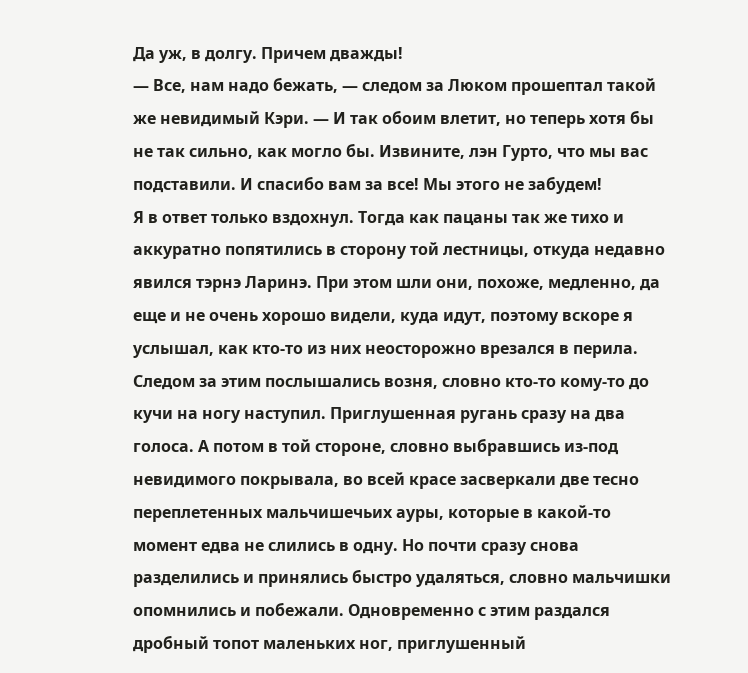Да уж, в долгу. Причем дважды!
— Все, нам надо бежать, — следом за Люком прошептал такой же невидимый Кэри. — И так обоим влетит, но теперь хотя бы не так сильно, как могло бы. Извините, лэн Гурто, что мы вас подставили. И спасибо вам за все! Мы этого не забудем!
Я в ответ только вздохнул. Тогда как пацаны так же тихо и аккуратно попятились в сторону той лестницы, откуда недавно явился тэрнэ Ларинэ. При этом шли они, похоже, медленно, да еще и не очень хорошо видели, куда идут, поэтому вскоре я услышал, как кто-то из них неосторожно врезался в перила. Следом за этим послышались возня, словно кто-то кому-то до кучи на ногу наступил. Приглушенная ругань сразу на два голоса. А потом в той стороне, словно выбравшись из-под невидимого покрывала, во всей красе засверкали две тесно переплетенных мальчишечьих ауры, которые в какой-то момент едва не слились в одну. Но почти сразу снова разделились и принялись быстро удаляться, словно мальчишки опомнились и побежали. Одновременно с этим раздался дробный топот маленьких ног, приглушенный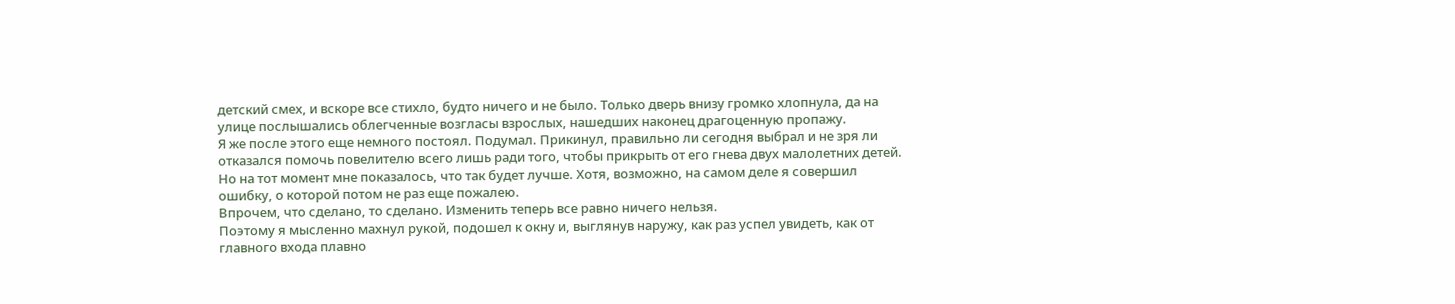детский смех, и вскоре все стихло, будто ничего и не было. Только дверь внизу громко хлопнула, да на улице послышались облегченные возгласы взрослых, нашедших наконец драгоценную пропажу.
Я же после этого еще немного постоял. Подумал. Прикинул, правильно ли сегодня выбрал и не зря ли отказался помочь повелителю всего лишь ради того, чтобы прикрыть от его гнева двух малолетних детей.
Но на тот момент мне показалось, что так будет лучше. Хотя, возможно, на самом деле я совершил ошибку, о которой потом не раз еще пожалею.
Впрочем, что сделано, то сделано. Изменить теперь все равно ничего нельзя.
Поэтому я мысленно махнул рукой, подошел к окну и, выглянув наружу, как раз успел увидеть, как от главного входа плавно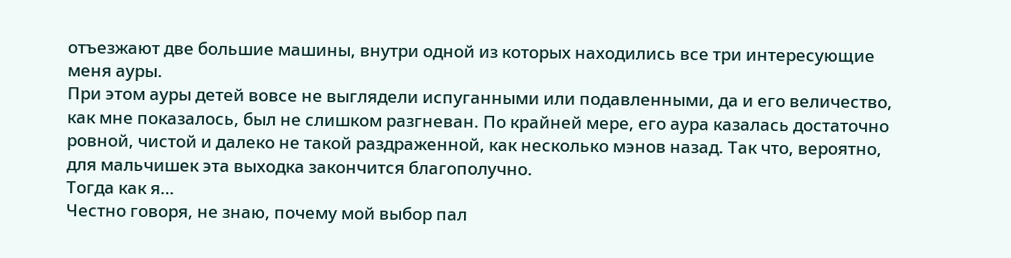отъезжают две большие машины, внутри одной из которых находились все три интересующие меня ауры.
При этом ауры детей вовсе не выглядели испуганными или подавленными, да и его величество, как мне показалось, был не слишком разгневан. По крайней мере, его аура казалась достаточно ровной, чистой и далеко не такой раздраженной, как несколько мэнов назад. Так что, вероятно, для мальчишек эта выходка закончится благополучно.
Тогда как я…
Честно говоря, не знаю, почему мой выбор пал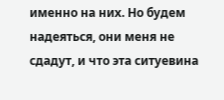именно на них. Но будем надеяться, они меня не сдадут, и что эта ситуевина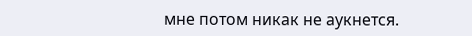мне потом никак не аукнется.